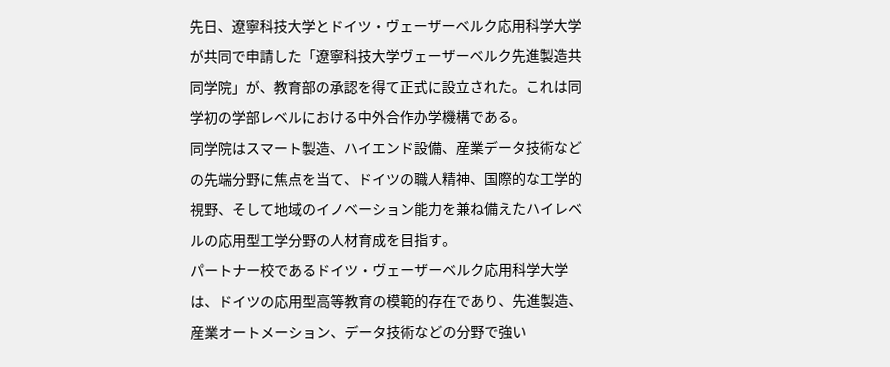先日、遼寧科技大学とドイツ・ヴェーザーベルク応用科学大学が共同で申請した「遼寧科技大学ヴェーザーベルク先進製造共同学院」が、教育部の承認を得て正式に設立された。これは同学初の学部レベルにおける中外合作办学機構である。
同学院はスマート製造、ハイエンド設備、産業データ技術などの先端分野に焦点を当て、ドイツの職人精神、国際的な工学的視野、そして地域のイノベーション能力を兼ね備えたハイレベルの応用型工学分野の人材育成を目指す。
パートナー校であるドイツ・ヴェーザーベルク応用科学大学は、ドイツの応用型高等教育の模範的存在であり、先進製造、産業オートメーション、データ技術などの分野で強い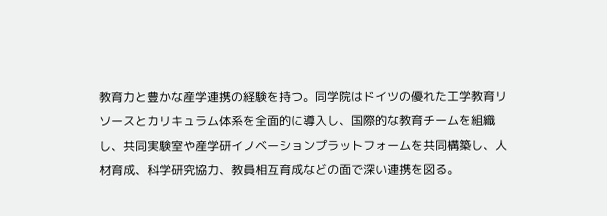教育力と豊かな産学連携の経験を持つ。同学院はドイツの優れた工学教育リソースとカリキュラム体系を全面的に導入し、国際的な教育チームを組織し、共同実験室や産学研イノベーションプラットフォームを共同構築し、人材育成、科学研究協力、教員相互育成などの面で深い連携を図る。